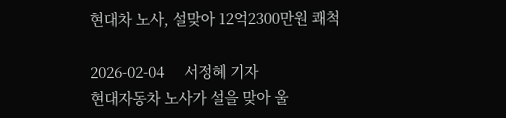현대차 노사, 설맞아 12억2300만원 쾌척

2026-02-04     서정혜 기자
현대자동차 노사가 설을 맞아 울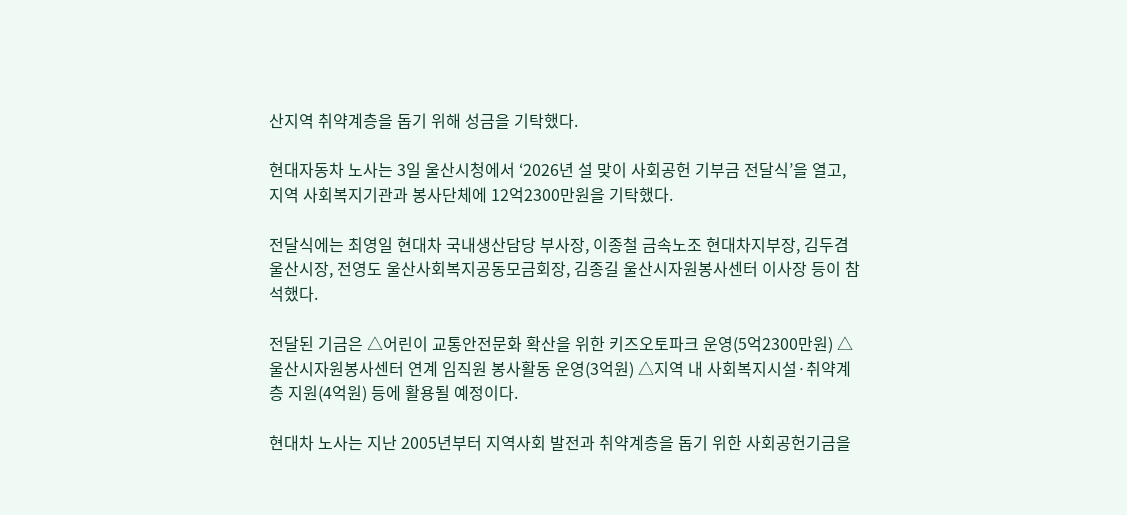산지역 취약계층을 돕기 위해 성금을 기탁했다.

현대자동차 노사는 3일 울산시청에서 ‘2026년 설 맞이 사회공헌 기부금 전달식’을 열고, 지역 사회복지기관과 봉사단체에 12억2300만원을 기탁했다.

전달식에는 최영일 현대차 국내생산담당 부사장, 이종철 금속노조 현대차지부장, 김두겸 울산시장, 전영도 울산사회복지공동모금회장, 김종길 울산시자원봉사센터 이사장 등이 참석했다.

전달된 기금은 △어린이 교통안전문화 확산을 위한 키즈오토파크 운영(5억2300만원) △울산시자원봉사센터 연계 임직원 봉사활동 운영(3억원) △지역 내 사회복지시설·취약계층 지원(4억원) 등에 활용될 예정이다.

현대차 노사는 지난 2005년부터 지역사회 발전과 취약계층을 돕기 위한 사회공헌기금을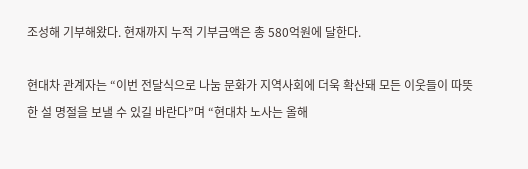조성해 기부해왔다. 현재까지 누적 기부금액은 총 580억원에 달한다.

현대차 관계자는 “이번 전달식으로 나눔 문화가 지역사회에 더욱 확산돼 모든 이웃들이 따뜻한 설 명절을 보낼 수 있길 바란다”며 “현대차 노사는 올해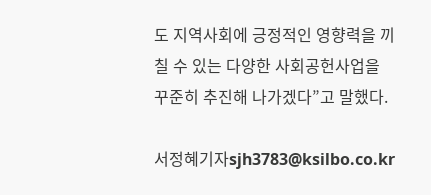도 지역사회에 긍정적인 영향력을 끼칠 수 있는 다양한 사회공헌사업을 꾸준히 추진해 나가겠다”고 말했다.

서정혜기자sjh3783@ksilbo.co.kr